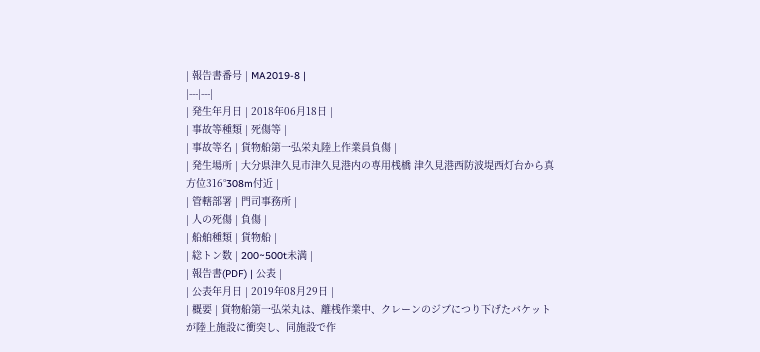| 報告書番号 | MA2019-8 |
|---|---|
| 発生年月日 | 2018年06月18日 |
| 事故等種類 | 死傷等 |
| 事故等名 | 貨物船第一弘栄丸陸上作業員負傷 |
| 発生場所 | 大分県津久見市津久見港内の専用桟橋 津久見港西防波堤西灯台から真方位316°308m付近 |
| 管轄部署 | 門司事務所 |
| 人の死傷 | 負傷 |
| 船舶種類 | 貨物船 |
| 総トン数 | 200~500t未満 |
| 報告書(PDF) | 公表 |
| 公表年月日 | 2019年08月29日 |
| 概要 | 貨物船第一弘栄丸は、離桟作業中、クレーンのジブにつり下げたバケットが陸上施設に衝突し、同施設で作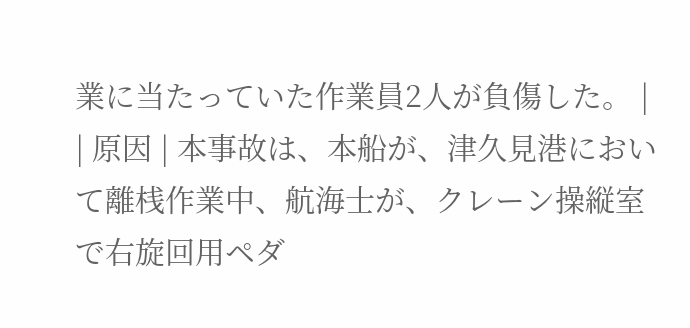業に当たっていた作業員2人が負傷した。 |
| 原因 | 本事故は、本船が、津久見港において離桟作業中、航海士が、クレーン操縦室で右旋回用ペダ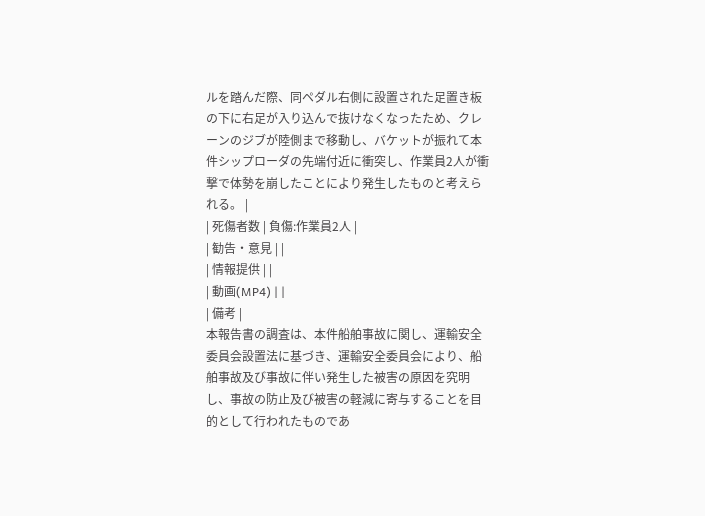ルを踏んだ際、同ペダル右側に設置された足置き板の下に右足が入り込んで抜けなくなったため、クレーンのジブが陸側まで移動し、バケットが振れて本件シップローダの先端付近に衝突し、作業員2人が衝撃で体勢を崩したことにより発生したものと考えられる。 |
| 死傷者数 | 負傷:作業員2人 |
| 勧告・意見 | |
| 情報提供 | |
| 動画(MP4) | |
| 備考 |
本報告書の調査は、本件船舶事故に関し、運輸安全委員会設置法に基づき、運輸安全委員会により、船舶事故及び事故に伴い発生した被害の原因を究明し、事故の防止及び被害の軽減に寄与することを目的として行われたものであ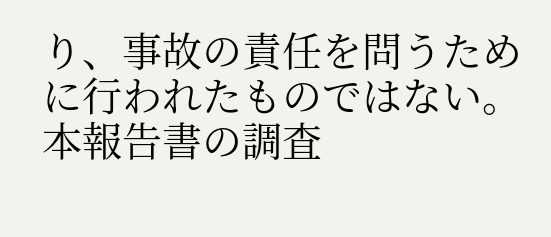り、事故の責任を問うために行われたものではない。
本報告書の調査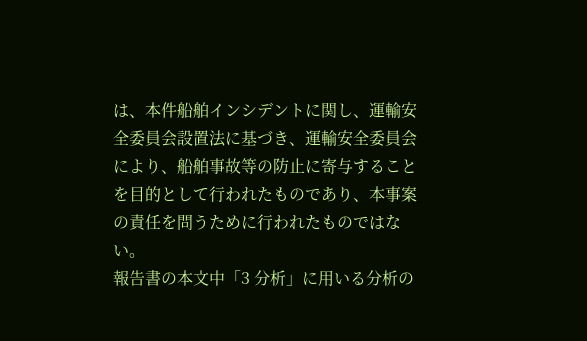は、本件船舶インシデントに関し、運輸安全委員会設置法に基づき、運輸安全委員会により、船舶事故等の防止に寄与することを目的として行われたものであり、本事案の責任を問うために行われたものではない。
報告書の本文中「3 分析」に用いる分析の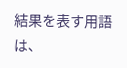結果を表す用語は、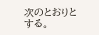次のとおりとする。